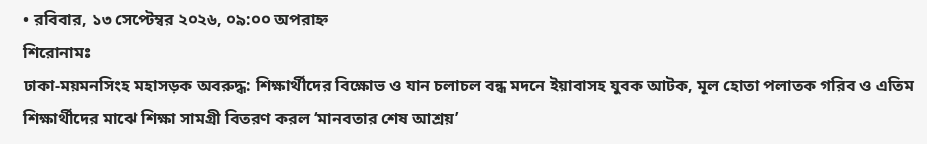• রবিবার, ১৩ সেপ্টেম্বর ২০২৬, ০৯:০০ অপরাহ্ন
শিরোনামঃ
ঢাকা-ময়মনসিংহ মহাসড়ক অবরুদ্ধ: শিক্ষার্থীদের বিক্ষোভ ও যান চলাচল বন্ধ মদনে ইয়াবাসহ যুবক আটক, মূল হোতা পলাতক গরিব ও এতিম শিক্ষার্থীদের মাঝে শিক্ষা সামগ্রী বিতরণ করল ‘মানবতার শেষ আশ্রয়’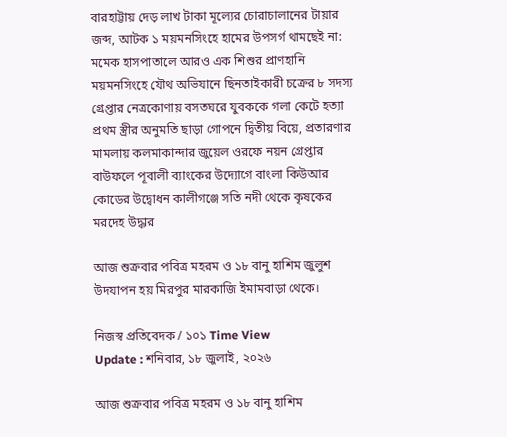বারহাট্টায় দেড় লাখ টাকা মূল্যের চোরাচালানের টায়ার জব্দ, আটক ১ ময়মনসিংহে হামের উপসর্গ থামছেই না: মমেক হাসপাতালে আরও এক শিশুর প্রাণহানি ময়মনসিংহে যৌথ অভিযানে ছিনতাইকারী চক্রের ৮ সদস্য গ্রেপ্তার নেত্রকোণায় বসতঘরে যুবককে গলা কেটে হত্যা প্রথম স্ত্রীর অনুমতি ছাড়া গোপনে দ্বিতীয় বিয়ে, প্রতারণার মামলায় কলমাকান্দার জুয়েল ওরফে নয়ন গ্রেপ্তার বাউফলে পূবালী ব্যাংকের উদ্যোগে বাংলা কিউআর কোডের উদ্বোধন কালীগঞ্জে সতি নদী থেকে কৃষকের মরদেহ উদ্ধার

আজ শুক্রবার পবিত্র মহরম ও ১৮ বানু হাশিম জুলুশ উদযাপন হয় মিরপুর মারকাজি ইমামবাড়া থেকে।

নিজস্ব প্রতিবেদক / ১০১ Time View
Update : শনিবার, ১৮ জুলাই, ২০২৬

আজ শুক্রবার পবিত্র মহরম ও ১৮ বানু হাশিম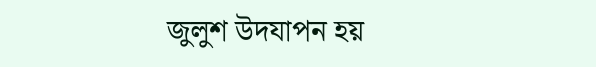জুলুশ উদযাপন হয়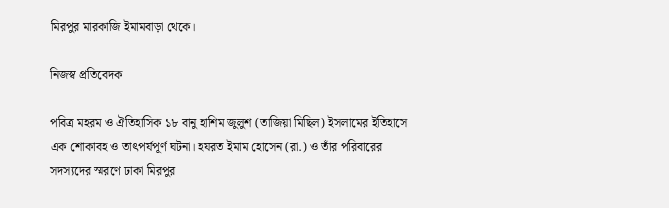মিরপুর মারকাজি ইমামবাড়া থেকে।

নিজস্ব প্রতিবেদক

পবিত্র মহরম ও ঐতিহাসিক ১৮ বানু হাশিম জুলুশ (তাজিয়া মিছিল) ইসলামের ইতিহাসে এক শোকাবহ ও তাৎপর্যপূর্ণ ঘটনা। হযরত ইমাম হোসেন (রা.) ও তাঁর পরিবারের সদস্যদের স্মরণে ঢাকা মিরপুর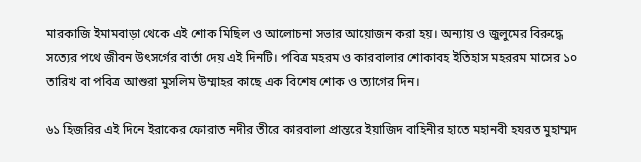মারকাজি ইমামবাড়া থেকে এই শোক মিছিল ও আলোচনা সভার আয়োজন করা হয়। অন্যায় ও জুলুমের বিরুদ্ধে সত্যের পথে জীবন উৎসর্গের বার্তা দেয় এই দিনটি। পবিত্র মহরম ও কারবালার শোকাবহ ইতিহাস মহররম মাসের ১০ তারিখ বা পবিত্র আশুরা মুসলিম উম্মাহর কাছে এক বিশেষ শোক ও ত্যাগের দিন।

৬১ হিজরির এই দিনে ইরাকের ফোরাত নদীর তীরে কারবালা প্রান্তরে ইয়াজিদ বাহিনীর হাতে মহানবী হযরত মুহাম্মদ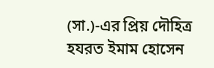(সা.)-এর প্রিয় দৌহিত্র হযরত ইমাম হোসেন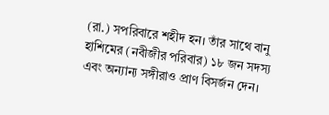(রা.) সপরিবারে শহীদ হন। তাঁর সাথে বানু হাশিমের (নবীজীর পরিবার) ১৮ জন সদস্য এবং অন্যান্য সঙ্গীরাও প্রাণ বিসর্জন দেন।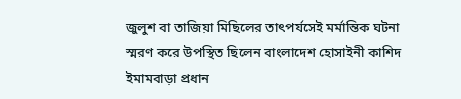জুলুশ বা তাজিয়া মিছিলের তাৎপর্যসেই মর্মান্তিক ঘটনা স্মরণ করে উপস্থিত ছিলেন বাংলাদেশ হোসাইনী কাশিদ ইমামবাড়া প্রধান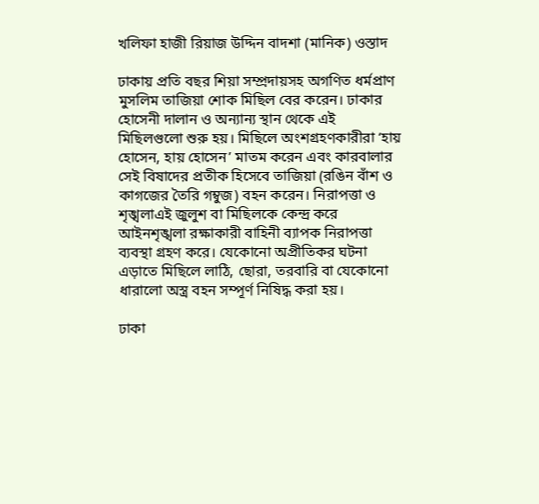খলিফা হাজী রিয়াজ উদ্দিন বাদশা (মানিক) ওস্তাদ

ঢাকায় প্রতি বছর শিয়া সম্প্রদায়সহ অগণিত ধর্মপ্রাণ মুসলিম তাজিয়া শোক মিছিল বের করেন। ঢাকার হোসেনী দালান ও অন্যান্য স্থান থেকে এই মিছিলগুলো শুরু হয়। মিছিলে অংশগ্রহণকারীরা ‘হায় হোসেন, হায় হোসেন’ মাতম করেন এবং কারবালার সেই বিষাদের প্রতীক হিসেবে তাজিয়া (রঙিন বাঁশ ও কাগজের তৈরি গম্বুজ) বহন করেন। নিরাপত্তা ও শৃঙ্খলাএই জুলুশ বা মিছিলকে কেন্দ্র করে আইনশৃঙ্খলা রক্ষাকারী বাহিনী ব্যাপক নিরাপত্তা ব্যবস্থা গ্রহণ করে। যেকোনো অপ্রীতিকর ঘটনা এড়াতে মিছিলে লাঠি, ছোরা, তরবারি বা যেকোনো ধারালো অস্ত্র বহন সম্পূর্ণ নিষিদ্ধ করা হয়।

ঢাকা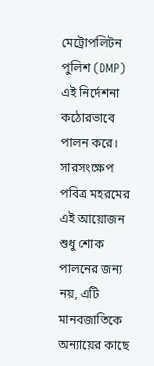মেট্রোপলিটন পুলিশ (DMP) এই নির্দেশনা কঠোরভাবে পালন করে। সারসংক্ষেপ পবিত্র মহরমের এই আয়োজন শুধু শোক পালনের জন্য নয়, এটি মানবজাতিকে অন্যায়ের কাছে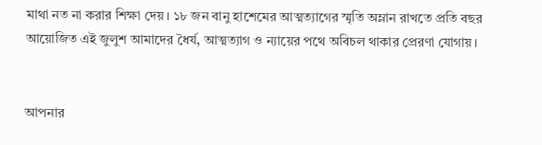মাথা নত না করার শিক্ষা দেয়। ১৮ জন বানু হাশেমের আত্মত্যাগের স্মৃতি অম্লান রাখতে প্রতি বছর আয়োজিত এই জুলুশ আমাদের ধৈর্য, আত্মত্যাগ ও ন্যায়ের পথে অবিচল থাকার প্রেরণা যোগায়।


আপনার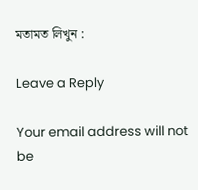মতামত লিখুন :

Leave a Reply

Your email address will not be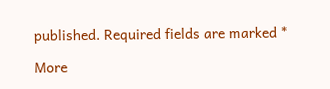published. Required fields are marked *

More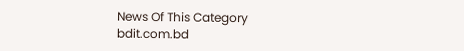News Of This Category
bdit.com.bd